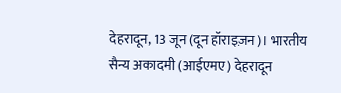देहरादून, 13 जून (दून हॉराइज़न)। भारतीय सैन्य अकादमी (आईएमए) देहरादून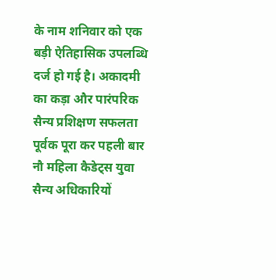के नाम शनिवार को एक बड़ी ऐतिहासिक उपलब्धि दर्ज हो गई है। अकादमी का कड़ा और पारंपरिक सैन्य प्रशिक्षण सफलता पूर्वक पूरा कर पहली बार नौ महिला कैडेट्स युवा सैन्य अधिकारियों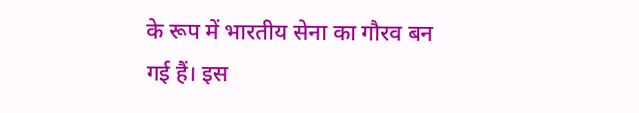के रूप में भारतीय सेना का गौरव बन गई हैं। इस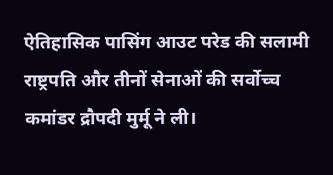ऐतिहासिक पासिंग आउट परेड की सलामी राष्ट्रपति और तीनों सेनाओं की सर्वोच्च कमांडर द्रौपदी मुर्मू ने ली।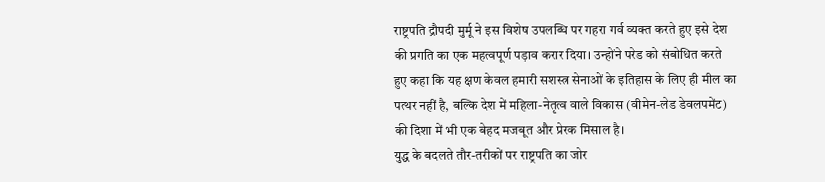राष्ट्रपति द्रौपदी मुर्मू ने इस विशेष उपलब्धि पर गहरा गर्व व्यक्त करते हुए इसे देश की प्रगति का एक महत्वपूर्ण पड़ाव करार दिया। उन्होंने परेड को संबोधित करते हुए कहा कि यह क्षण केवल हमारी सशस्त्र सेनाओं के इतिहास के लिए ही मील का पत्थर नहीं है, बल्कि देश में महिला-नेतृत्व वाले विकास (वीमेन-लेड डेवलपमेंट) की दिशा में भी एक बेहद मजबूत और प्रेरक मिसाल है।
युद्ध के बदलते तौर-तरीकों पर राष्ट्रपति का जोर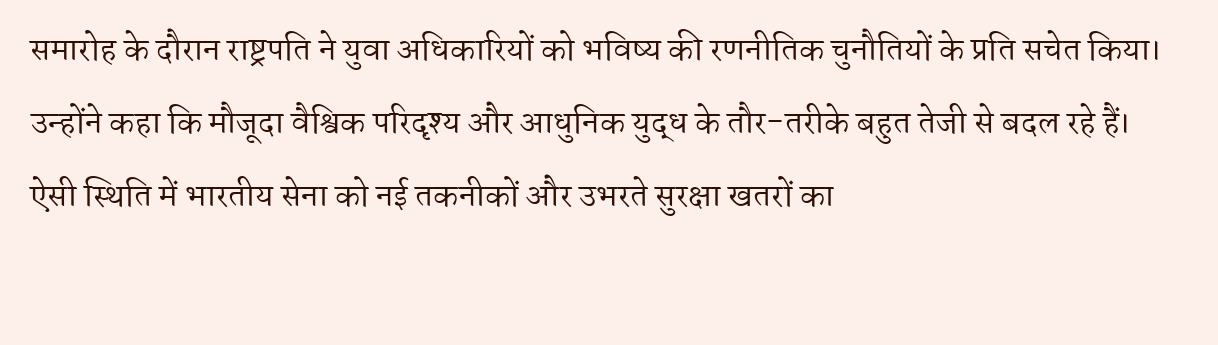समारोह के दौरान राष्ट्रपति ने युवा अधिकारियों को भविष्य की रणनीतिक चुनौतियों के प्रति सचेत किया। उन्होंने कहा कि मौजूदा वैश्विक परिदृश्य और आधुनिक युद्ध के तौर-तरीके बहुत तेजी से बदल रहे हैं। ऐसी स्थिति में भारतीय सेना को नई तकनीकों और उभरते सुरक्षा खतरों का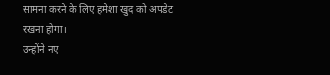सामना करने के लिए हमेशा खुद को अपडेट रखना होगा।
उन्होंने नए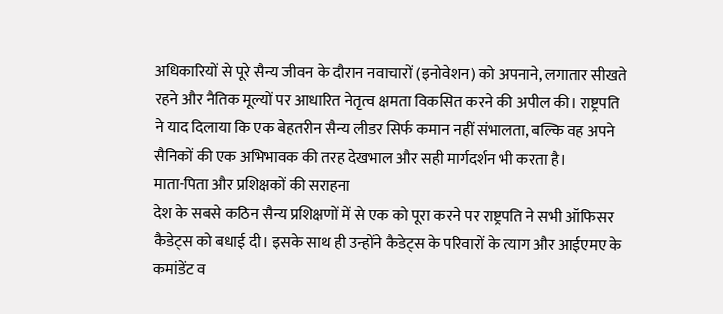अधिकारियों से पूरे सैन्य जीवन के दौरान नवाचारों (इनोवेशन) को अपनाने, लगातार सीखते रहने और नैतिक मूल्यों पर आधारित नेतृत्व क्षमता विकसित करने की अपील की। राष्ट्रपति ने याद दिलाया कि एक बेहतरीन सैन्य लीडर सिर्फ कमान नहीं संभालता, बल्कि वह अपने सैनिकों की एक अभिभावक की तरह देखभाल और सही मार्गदर्शन भी करता है।
माता-पिता और प्रशिक्षकों की सराहना
देश के सबसे कठिन सैन्य प्रशिक्षणों में से एक को पूरा करने पर राष्ट्रपति ने सभी ऑफिसर कैडेट्स को बधाई दी। इसके साथ ही उन्होंने कैडेट्स के परिवारों के त्याग और आईएमए के कमांडेंट व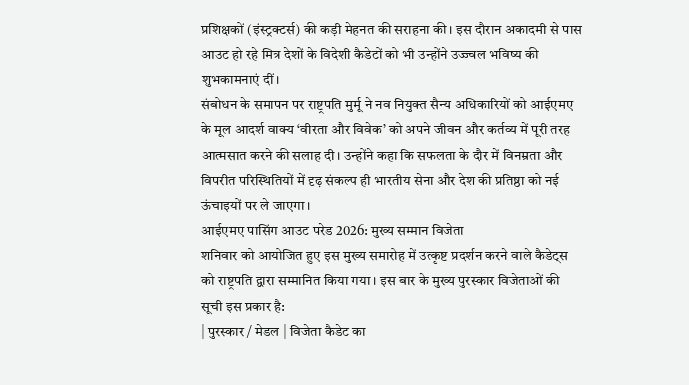प्रशिक्षकों (इंस्ट्रक्टर्स) की कड़ी मेहनत की सराहना की। इस दौरान अकादमी से पास आउट हो रहे मित्र देशों के विदेशी कैडेटों को भी उन्होंने उज्ज्वल भविष्य की शुभकामनाएं दीं।
संबोधन के समापन पर राष्ट्रपति मुर्मू ने नव नियुक्त सैन्य अधिकारियों को आईएमए के मूल आदर्श वाक्य ‘वीरता और विवेक’ को अपने जीवन और कर्तव्य में पूरी तरह आत्मसात करने की सलाह दी। उन्होंने कहा कि सफलता के दौर में विनम्रता और विपरीत परिस्थितियों में दृढ़ संकल्प ही भारतीय सेना और देश की प्रतिष्ठा को नई ऊंचाइयों पर ले जाएगा।
आईएमए पासिंग आउट परेड 2026: मुख्य सम्मान विजेता
शनिवार को आयोजित हुए इस मुख्य समारोह में उत्कृष्ट प्रदर्शन करने वाले कैडेट्स को राष्ट्रपति द्वारा सम्मानित किया गया। इस बार के मुख्य पुरस्कार विजेताओं की सूची इस प्रकार है:
| पुरस्कार / मेडल | विजेता कैडेट का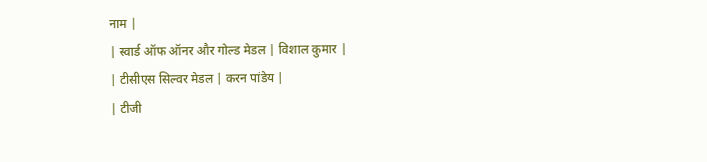नाम |
| स्वार्ड ऑफ ऑनर और गोल्ड मेडल | विशाल कुमार |
| टीसीएस सिल्वर मेडल | करन पांडेय |
| टीजी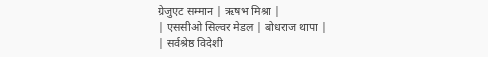ग्रेजुएट सम्मान | ऋषभ मिश्रा |
| एससीओ सिल्वर मेडल | बोधराज थापा |
| सर्वश्रेष्ठ विदेशी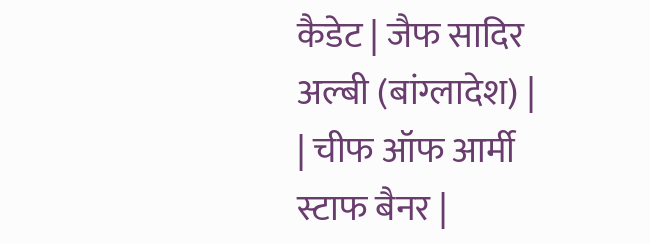कैडेट | जैफ सादिर अल्बी (बांग्लादेश) |
| चीफ ऑफ आर्मी स्टाफ बैनर |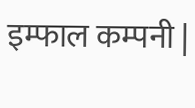इम्फाल कम्पनी |